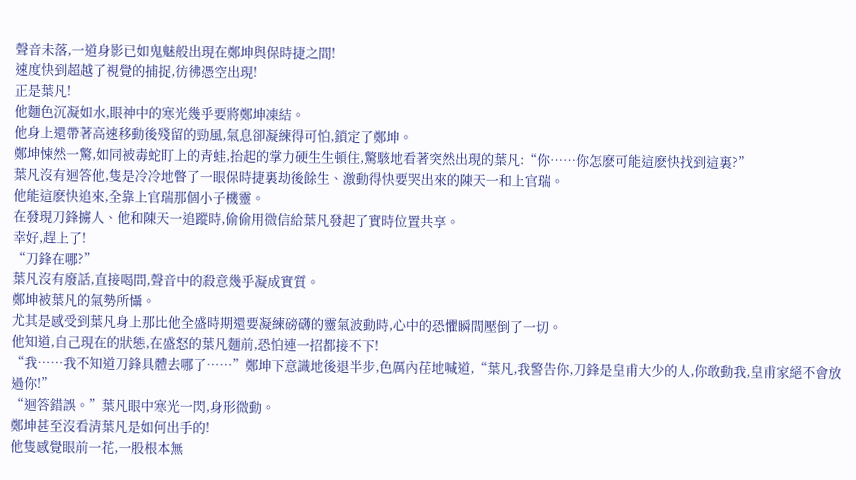聲音未落,一道身影已如鬼魅般出現在鄭坤與保時捷之間!
速度快到超越了視覺的捕捉,彷彿憑空出現!
正是葉凡!
他麵色沉凝如水,眼神中的寒光幾乎要將鄭坤凍結。
他身上還帶著高速移動後殘留的勁風,氣息卻凝練得可怕,鎖定了鄭坤。
鄭坤悚然一驚,如同被毒蛇盯上的青蛙,抬起的掌力硬生生頓住,驚駭地看著突然出現的葉凡:“你……你怎麽可能這麽快找到這裏?”
葉凡沒有迴答他,隻是冷冷地瞥了一眼保時捷裏劫後餘生、激動得快要哭出來的陳天一和上官瑞。
他能這麽快追來,全靠上官瑞那個小子機靈。
在發現刀鋒擄人、他和陳天一追蹤時,偷偷用微信給葉凡發起了實時位置共享。
幸好,趕上了!
“刀鋒在哪?”
葉凡沒有廢話,直接喝問,聲音中的殺意幾乎凝成實質。
鄭坤被葉凡的氣勢所懾。
尤其是感受到葉凡身上那比他全盛時期還要凝練磅礴的靈氣波動時,心中的恐懼瞬間壓倒了一切。
他知道,自己現在的狀態,在盛怒的葉凡麵前,恐怕連一招都接不下!
“我……我不知道刀鋒具體去哪了……”鄭坤下意識地後退半步,色厲內荏地喊道,“葉凡,我警告你,刀鋒是皇甫大少的人,你敢動我,皇甫家絕不會放過你!”
“迴答錯誤。”葉凡眼中寒光一閃,身形微動。
鄭坤甚至沒看清葉凡是如何出手的!
他隻感覺眼前一花,一股根本無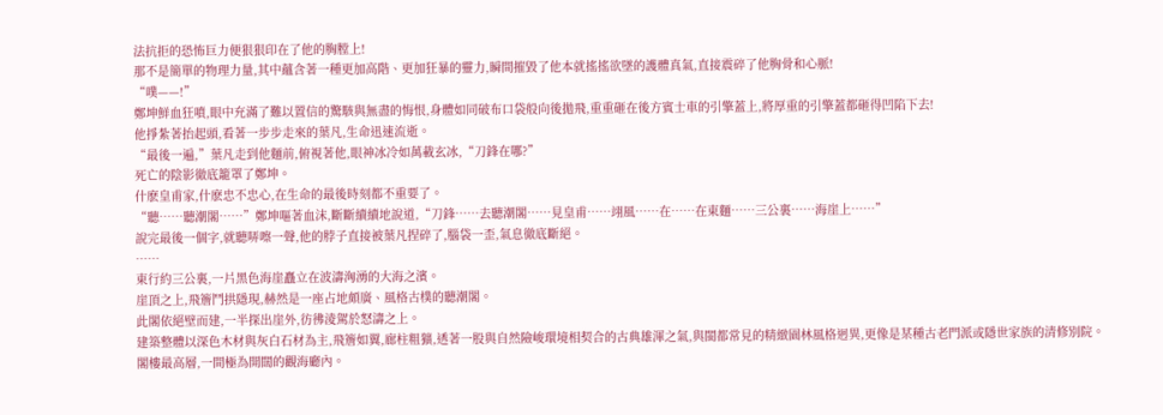法抗拒的恐怖巨力便狠狠印在了他的胸膛上!
那不是簡單的物理力量,其中蘊含著一種更加高階、更加狂暴的靈力,瞬間摧毀了他本就搖搖欲墜的護體真氣,直接震碎了他胸骨和心脈!
“噗——!”
鄭坤鮮血狂噴,眼中充滿了難以置信的驚駭與無盡的悔恨,身體如同破布口袋般向後拋飛,重重砸在後方賓士車的引擎蓋上,將厚重的引擎蓋都砸得凹陷下去!
他掙紮著抬起頭,看著一步步走來的葉凡,生命迅速流逝。
“最後一遍,”葉凡走到他麵前,俯視著他,眼神冰冷如萬載玄冰,“刀鋒在哪?”
死亡的陰影徹底籠罩了鄭坤。
什麽皇甫家,什麽忠不忠心,在生命的最後時刻都不重要了。
“聽……聽潮閣……”鄭坤嘔著血沫,斷斷續續地說道,“刀鋒……去聽潮閣……見皇甫……翊風……在……在東麵……三公裏……海崖上……”
說完最後一個字,就聽哢嚓一聲,他的脖子直接被葉凡捏碎了,腦袋一歪,氣息徹底斷絕。
……
東行約三公裏,一片黑色海崖矗立在波濤洶湧的大海之濱。
崖頂之上,飛簷鬥拱隱現,赫然是一座占地頗廣、風格古樸的聽潮閣。
此閣依絕壁而建,一半探出崖外,彷彿淩駕於怒濤之上。
建築整體以深色木材與灰白石材為主,飛簷如翼,廊柱粗獷,透著一股與自然險峻環境相契合的古典雄渾之氣,與閩都常見的精緻園林風格迥異,更像是某種古老門派或隱世家族的清修別院。
閣樓最高層,一間極為開闊的觀海廳內。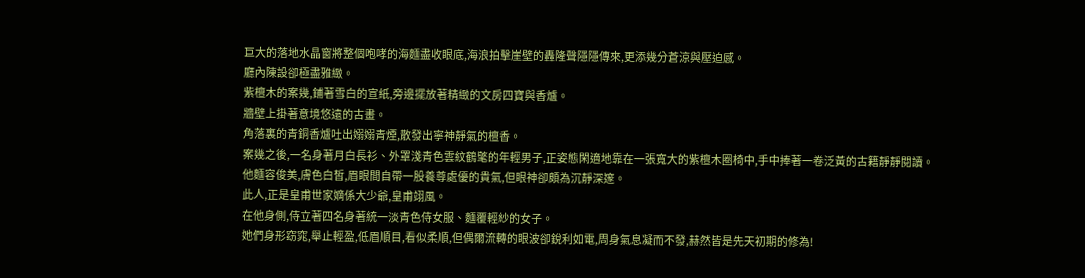巨大的落地水晶窗將整個咆哮的海麵盡收眼底,海浪拍擊崖壁的轟隆聲隱隱傳來,更添幾分蒼涼與壓迫感。
廳內陳設卻極盡雅緻。
紫檀木的案幾,鋪著雪白的宣紙,旁邊擺放著精緻的文房四寶與香爐。
牆壁上掛著意境悠遠的古畫。
角落裏的青銅香爐吐出嫋嫋青煙,散發出寧神靜氣的檀香。
案幾之後,一名身著月白長衫、外罩淺青色雲紋鶴氅的年輕男子,正姿態閑適地靠在一張寬大的紫檀木圈椅中,手中捧著一卷泛黃的古籍靜靜閱讀。
他麵容俊美,膚色白皙,眉眼間自帶一股養尊處優的貴氣,但眼神卻頗為沉靜深邃。
此人,正是皇甫世家嫡係大少爺,皇甫翊風。
在他身側,侍立著四名身著統一淡青色侍女服、麵覆輕紗的女子。
她們身形窈窕,舉止輕盈,低眉順目,看似柔順,但偶爾流轉的眼波卻銳利如電,周身氣息凝而不發,赫然皆是先天初期的修為!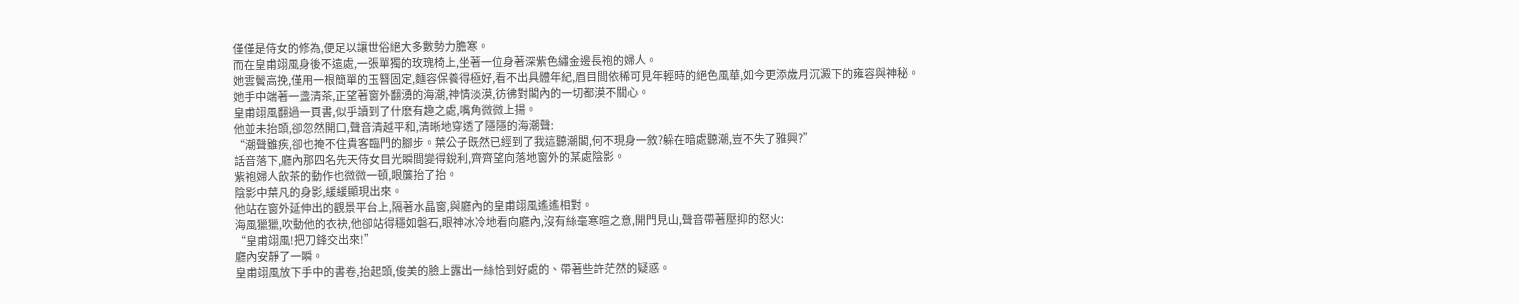僅僅是侍女的修為,便足以讓世俗絕大多數勢力膽寒。
而在皇甫翊風身後不遠處,一張單獨的玫瑰椅上,坐著一位身著深紫色繡金邊長袍的婦人。
她雲鬢高挽,僅用一根簡單的玉簪固定,麵容保養得極好,看不出具體年紀,眉目間依稀可見年輕時的絕色風華,如今更添歲月沉澱下的雍容與神秘。
她手中端著一盞清茶,正望著窗外翻湧的海潮,神情淡漠,彷彿對閣內的一切都漠不關心。
皇甫翊風翻過一頁書,似乎讀到了什麽有趣之處,嘴角微微上揚。
他並未抬頭,卻忽然開口,聲音清越平和,清晰地穿透了隱隱的海潮聲:
“潮聲雖疾,卻也掩不住貴客臨門的腳步。葉公子既然已經到了我這聽潮閣,何不現身一敘?躲在暗處聽潮,豈不失了雅興?”
話音落下,廳內那四名先天侍女目光瞬間變得銳利,齊齊望向落地窗外的某處陰影。
紫袍婦人飲茶的動作也微微一頓,眼簾抬了抬。
陰影中葉凡的身影,緩緩顯現出來。
他站在窗外延伸出的觀景平台上,隔著水晶窗,與廳內的皇甫翊風遙遙相對。
海風獵獵,吹動他的衣袂,他卻站得穩如磐石,眼神冰冷地看向廳內,沒有絲毫寒暄之意,開門見山,聲音帶著壓抑的怒火:
“皇甫翊風!把刀鋒交出來!”
廳內安靜了一瞬。
皇甫翊風放下手中的書卷,抬起頭,俊美的臉上露出一絲恰到好處的、帶著些許茫然的疑惑。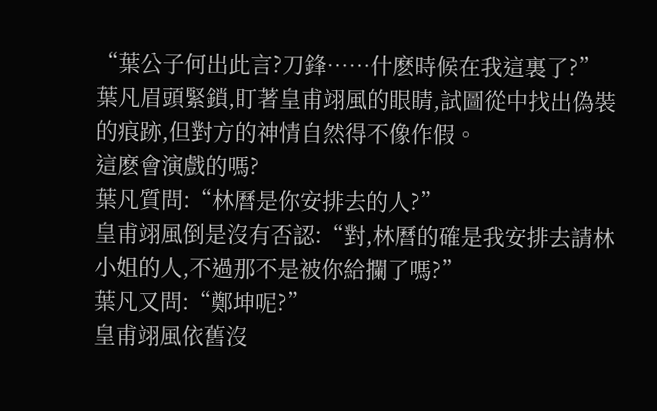“葉公子何出此言?刀鋒……什麽時候在我這裏了?”
葉凡眉頭緊鎖,盯著皇甫翊風的眼睛,試圖從中找出偽裝的痕跡,但對方的神情自然得不像作假。
這麽會演戲的嗎?
葉凡質問:“林曆是你安排去的人?”
皇甫翊風倒是沒有否認:“對,林曆的確是我安排去請林小姐的人,不過那不是被你給攔了嗎?”
葉凡又問:“鄭坤呢?”
皇甫翊風依舊沒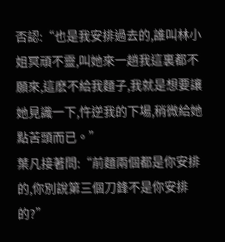否認:“也是我安排過去的,誰叫林小姐冥頑不靈,叫她來一趟我這裏都不願來,這麽不給我麵子,我就是想要讓她見識一下,忤逆我的下場,稍微給她點苦頭而已。”
葉凡接著問:“前麵兩個都是你安排的,你別說第三個刀鋒不是你安排的?”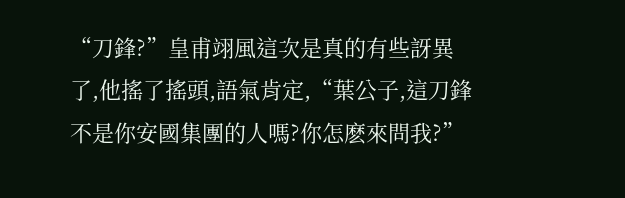“刀鋒?”皇甫翊風這次是真的有些訝異了,他搖了搖頭,語氣肯定,“葉公子,這刀鋒不是你安國集團的人嗎?你怎麽來問我?”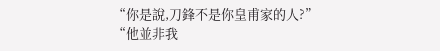“你是說,刀鋒不是你皇甫家的人?”
“他並非我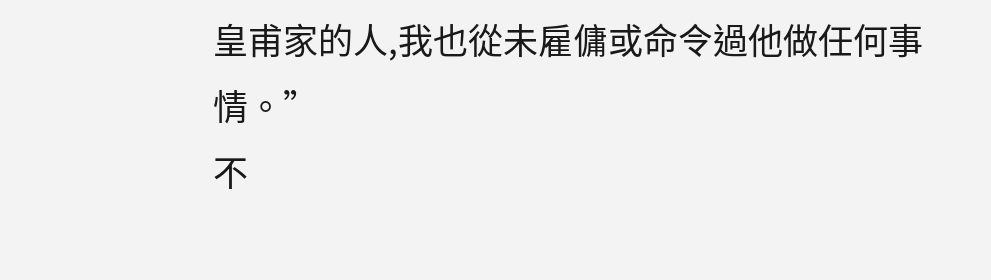皇甫家的人,我也從未雇傭或命令過他做任何事情。”
不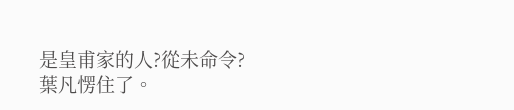是皇甫家的人?從未命令?
葉凡愣住了。